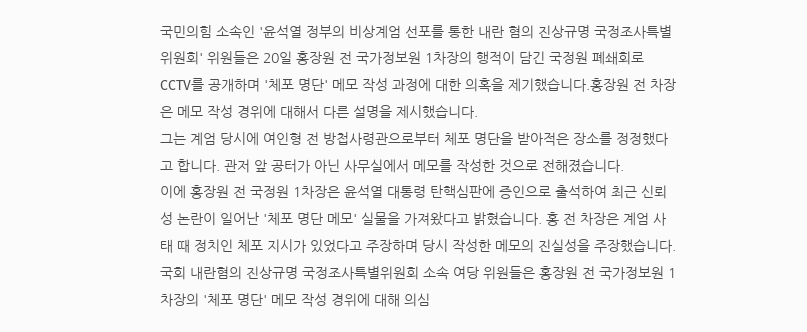국민의힘 소속인 '윤석열 정부의 비상계엄 선포를 통한 내란 혐의 진상규명 국정조사특별위원회' 위원들은 20일 홍장원 전 국가정보원 1차장의 행적이 담긴 국정원 폐쇄회로 CCTV를 공개하며 '체포 명단' 메모 작성 과정에 대한 의혹을 제기했습니다.홍장원 전 차장은 메모 작성 경위에 대해서 다른 설명을 제시했습니다.
그는 계엄 당시에 여인형 전 방첩사령관으로부터 체포 명단을 받아적은 장소를 정정했다고 합니다. 관저 앞 공터가 아닌 사무실에서 메모를 작성한 것으로 전해졌습니다.
이에 홍장원 전 국정원 1차장은 윤석열 대통령 탄핵심판에 증인으로 출석하여 최근 신뢰성 논란이 일어난 '체포 명단 메모' 실물을 가져왔다고 밝혔습니다. 홍 전 차장은 계엄 사태 때 정치인 체포 지시가 있었다고 주장하며 당시 작성한 메모의 진실성을 주장했습니다.
국회 내란혐의 진상규명 국정조사특별위원회 소속 여당 위원들은 홍장원 전 국가정보원 1차장의 '체포 명단' 메모 작성 경위에 대해 의심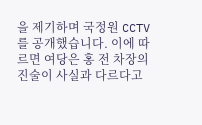을 제기하며 국정원 CCTV를 공개했습니다. 이에 따르면 여당은 홍 전 차장의 진술이 사실과 다르다고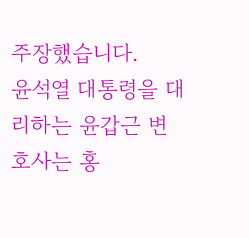주장했습니다.
윤석열 대통령을 대리하는 윤갑근 변호사는 홍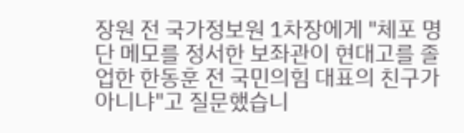장원 전 국가정보원 1차장에게 "체포 명단 메모를 정서한 보좌관이 현대고를 졸업한 한동훈 전 국민의힘 대표의 친구가 아니냐"고 질문했습니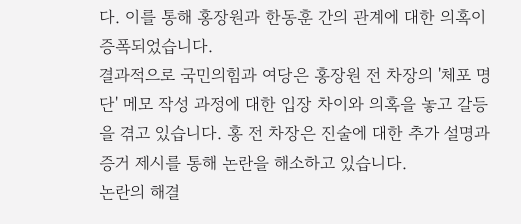다. 이를 통해 홍장원과 한동훈 간의 관계에 대한 의혹이 증폭되었습니다.
결과적으로 국민의힘과 여당은 홍장원 전 차장의 '체포 명단' 메모 작성 과정에 대한 입장 차이와 의혹을 놓고 갈등을 겪고 있습니다. 홍 전 차장은 진술에 대한 추가 설명과 증거 제시를 통해 논란을 해소하고 있습니다.
논란의 해결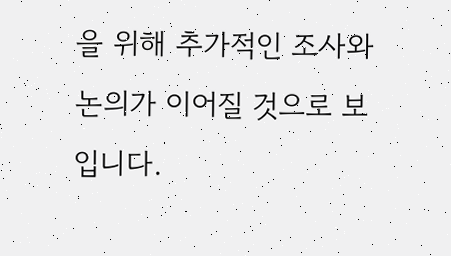을 위해 추가적인 조사와 논의가 이어질 것으로 보입니다.